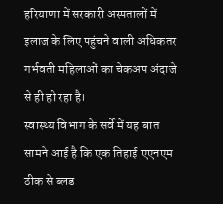हरियाणा में सरकारी अस्पतालों में इलाज के लिए पहुंचने वाली अधिकतर गर्भवती महिलाओं का चेकअप अंदाजे से ही हो रहा है।
स्वास्थ्य विभाग के सर्वे में यह बात सामने आई है कि एक तिहाई एएनएम ठीक से ब्लड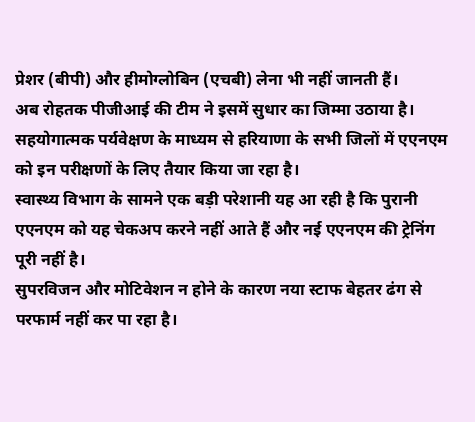प्रेशर (बीपी) और हीमोग्लोबिन (एचबी) लेना भी नहीं जानती हैं।
अब रोहतक पीजीआई की टीम ने इसमें सुधार का जिम्मा उठाया है। सहयोगात्मक पर्यवेक्षण के माध्यम से हरियाणा के सभी जिलों में एएनएम को इन परीक्षणों के लिए तैयार किया जा रहा है।
स्वास्थ्य विभाग के सामने एक बड़ी परेशानी यह आ रही है कि पुरानी एएनएम को यह चेकअप करने नहीं आते हैं और नई एएनएम की ट्रेनिंग पूरी नहीं है।
सुपरविजन और मोटिवेशन न होने के कारण नया स्टाफ बेहतर ढंग से परफार्म नहीं कर पा रहा है।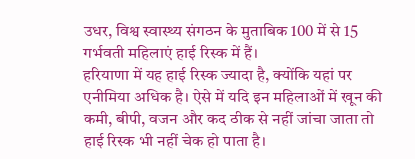उधर, विश्व स्वास्थ्य संगठन के मुताबिक 100 में से 15 गर्भवती महिलाएं हाई रिस्क में हैं।
हरियाणा में यह हाई रिस्क ज्यादा है, क्योंकि यहां पर एनीमिया अधिक है। ऐसे में यदि इन महिलाओं में खून की कमी, बीपी, वजन और कद ठीक से नहीं जांचा जाता तो हाई रिस्क भी नहीं चेक हो पाता है।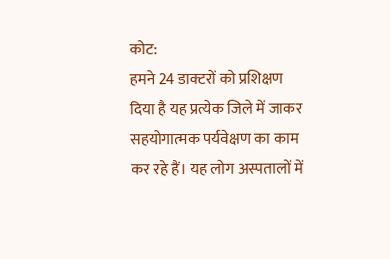कोट:
हमने 24 डाक्टरों को प्रशिक्षण दिया है यह प्रत्येक जिले में जाकर सहयोगात्मक पर्यवेक्षण का काम कर रहे हैं। यह लोग अस्पतालों में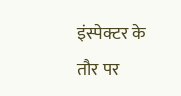इंस्पेक्टर के तौर पर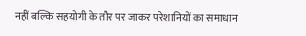नहीं बल्कि सहयोगी के तौर पर जाकर परेशानियों का समाधान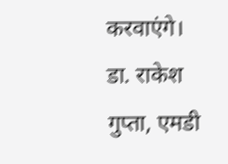करवाएंगे।
डा. राकेश गुप्ता, एमडी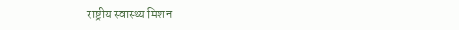राष्ट्रीय स्वास्थ्य मिशन